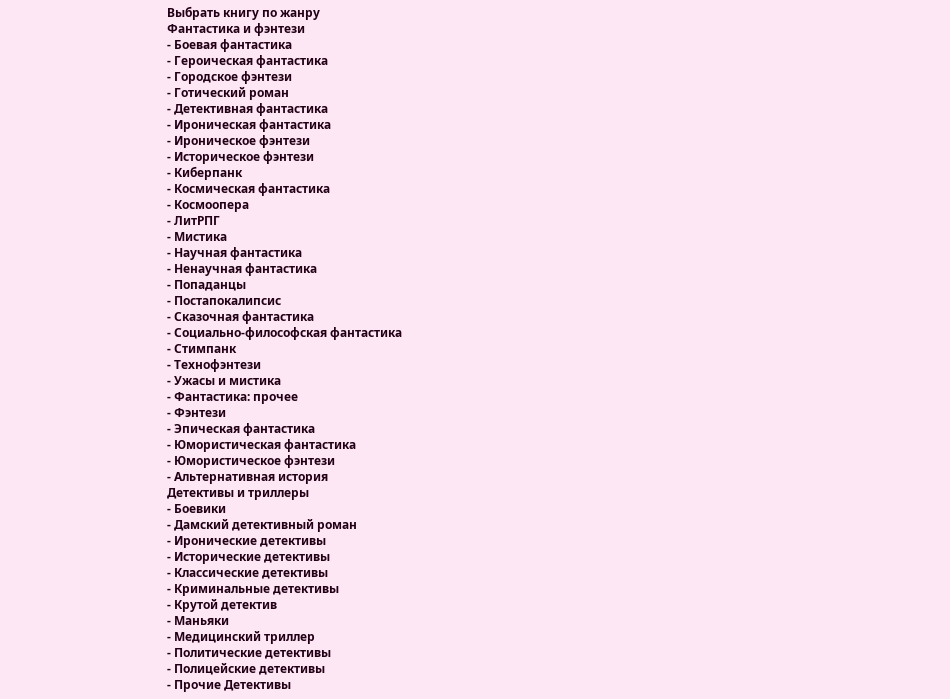Выбрать книгу по жанру
Фантастика и фэнтези
- Боевая фантастика
- Героическая фантастика
- Городское фэнтези
- Готический роман
- Детективная фантастика
- Ироническая фантастика
- Ироническое фэнтези
- Историческое фэнтези
- Киберпанк
- Космическая фантастика
- Космоопера
- ЛитРПГ
- Мистика
- Научная фантастика
- Ненаучная фантастика
- Попаданцы
- Постапокалипсис
- Сказочная фантастика
- Социально-философская фантастика
- Стимпанк
- Технофэнтези
- Ужасы и мистика
- Фантастика: прочее
- Фэнтези
- Эпическая фантастика
- Юмористическая фантастика
- Юмористическое фэнтези
- Альтернативная история
Детективы и триллеры
- Боевики
- Дамский детективный роман
- Иронические детективы
- Исторические детективы
- Классические детективы
- Криминальные детективы
- Крутой детектив
- Маньяки
- Медицинский триллер
- Политические детективы
- Полицейские детективы
- Прочие Детективы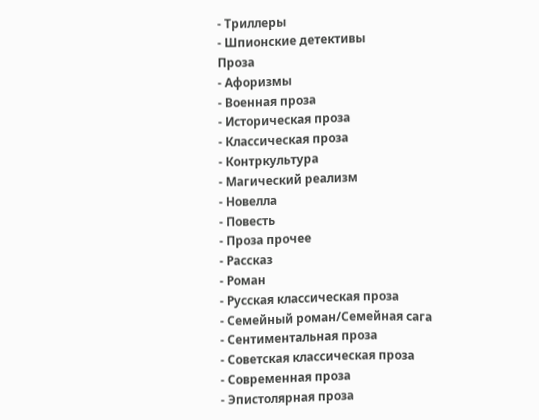- Триллеры
- Шпионские детективы
Проза
- Афоризмы
- Военная проза
- Историческая проза
- Классическая проза
- Контркультура
- Магический реализм
- Новелла
- Повесть
- Проза прочее
- Рассказ
- Роман
- Русская классическая проза
- Семейный роман/Семейная сага
- Сентиментальная проза
- Советская классическая проза
- Современная проза
- Эпистолярная проза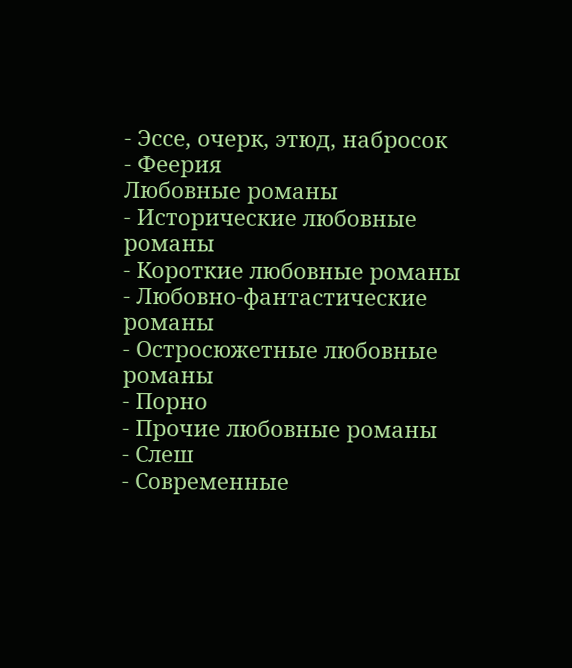- Эссе, очерк, этюд, набросок
- Феерия
Любовные романы
- Исторические любовные романы
- Короткие любовные романы
- Любовно-фантастические романы
- Остросюжетные любовные романы
- Порно
- Прочие любовные романы
- Слеш
- Современные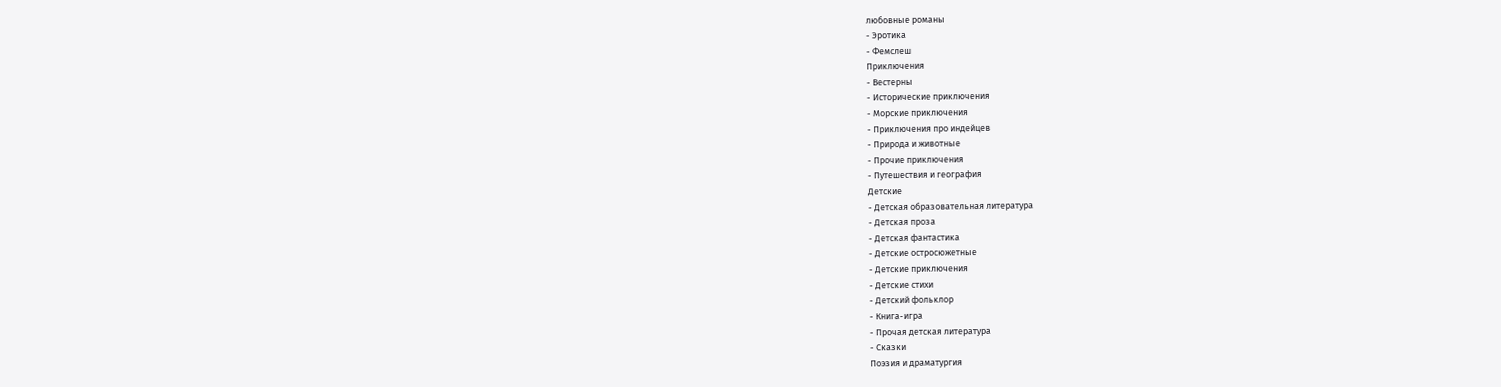любовные романы
- Эротика
- Фемслеш
Приключения
- Вестерны
- Исторические приключения
- Морские приключения
- Приключения про индейцев
- Природа и животные
- Прочие приключения
- Путешествия и география
Детские
- Детская образовательная литература
- Детская проза
- Детская фантастика
- Детские остросюжетные
- Детские приключения
- Детские стихи
- Детский фольклор
- Книга-игра
- Прочая детская литература
- Сказки
Поэзия и драматургия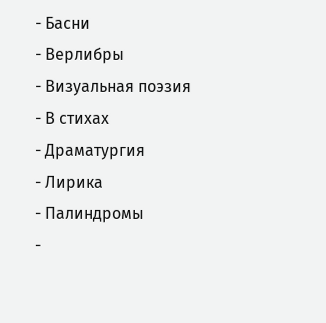- Басни
- Верлибры
- Визуальная поэзия
- В стихах
- Драматургия
- Лирика
- Палиндромы
-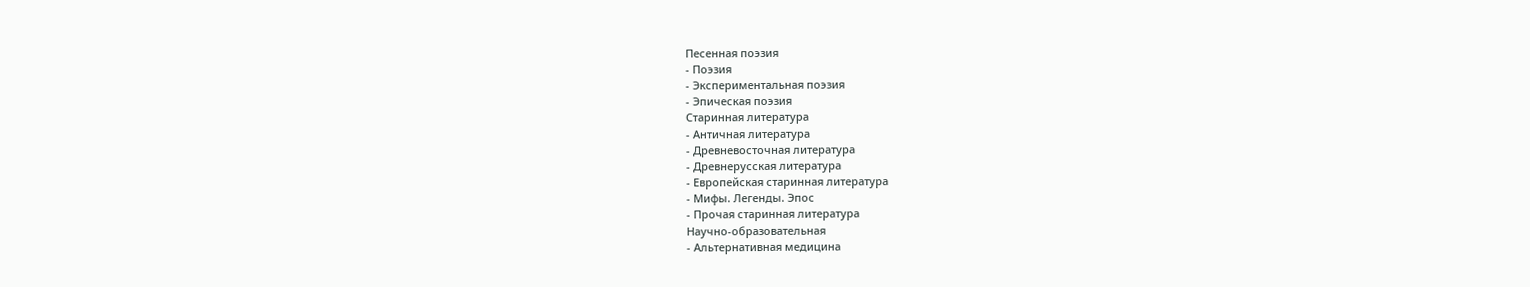Песенная поэзия
- Поэзия
- Экспериментальная поэзия
- Эпическая поэзия
Старинная литература
- Античная литература
- Древневосточная литература
- Древнерусская литература
- Европейская старинная литература
- Мифы. Легенды. Эпос
- Прочая старинная литература
Научно-образовательная
- Альтернативная медицина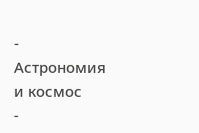- Астрономия и космос
-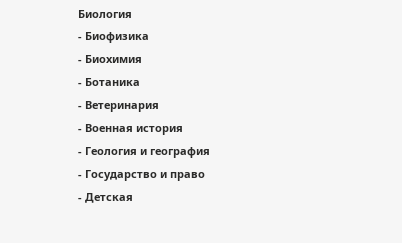Биология
- Биофизика
- Биохимия
- Ботаника
- Ветеринария
- Военная история
- Геология и география
- Государство и право
- Детская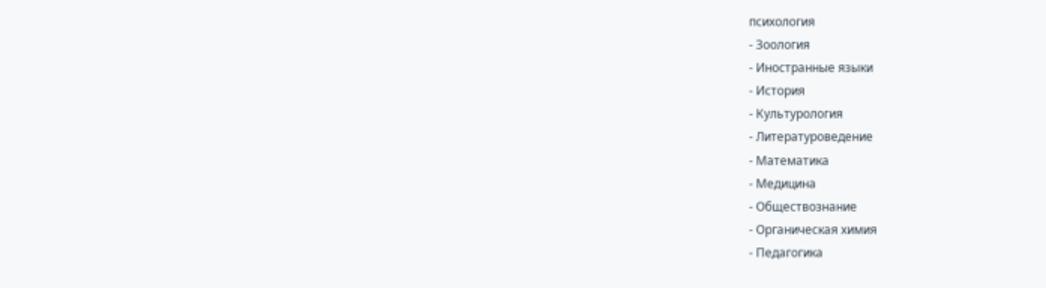психология
- Зоология
- Иностранные языки
- История
- Культурология
- Литературоведение
- Математика
- Медицина
- Обществознание
- Органическая химия
- Педагогика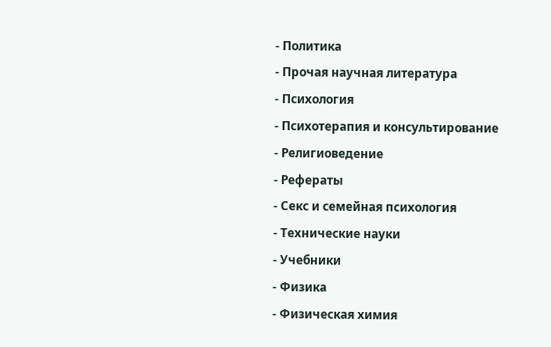- Политика
- Прочая научная литература
- Психология
- Психотерапия и консультирование
- Религиоведение
- Рефераты
- Секс и семейная психология
- Технические науки
- Учебники
- Физика
- Физическая химия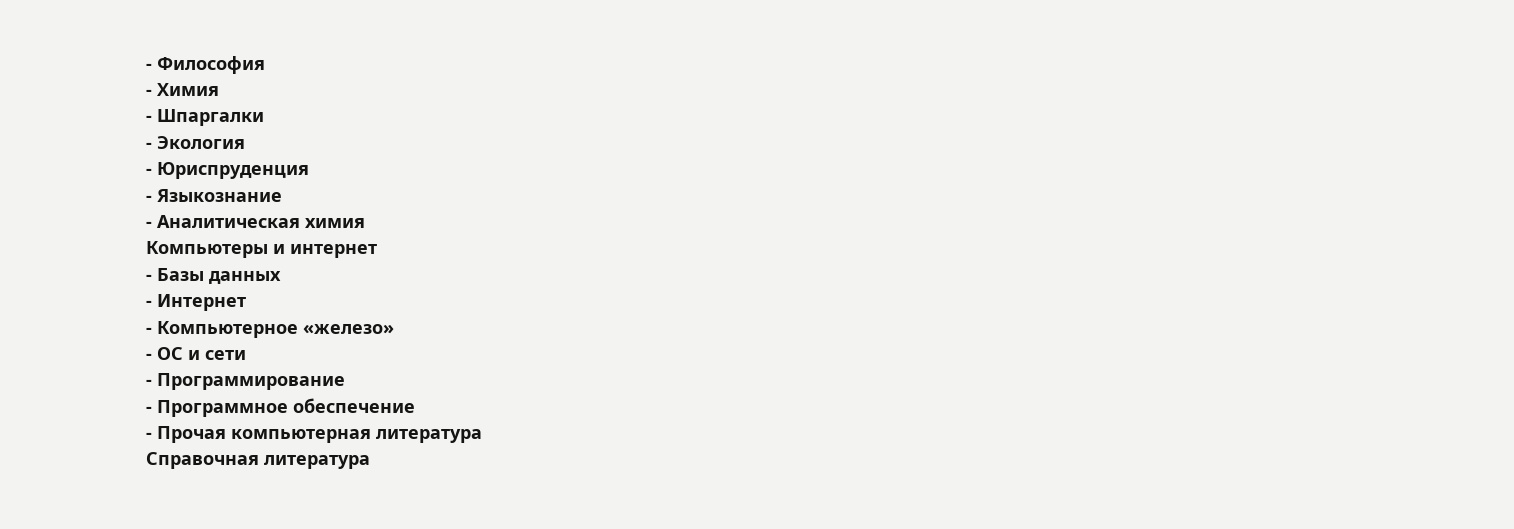- Философия
- Химия
- Шпаргалки
- Экология
- Юриспруденция
- Языкознание
- Аналитическая химия
Компьютеры и интернет
- Базы данных
- Интернет
- Компьютерное «железо»
- ОС и сети
- Программирование
- Программное обеспечение
- Прочая компьютерная литература
Справочная литература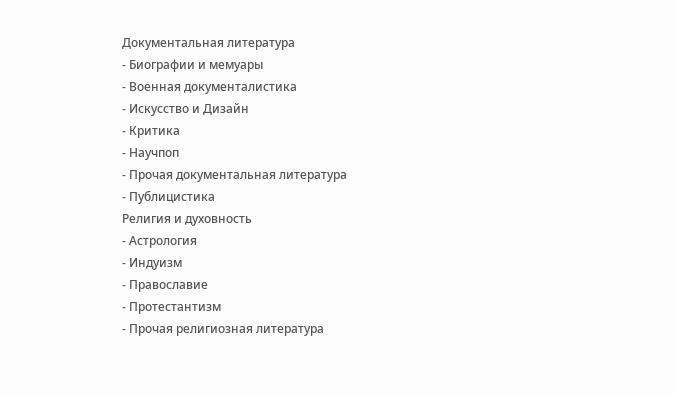Документальная литература
- Биографии и мемуары
- Военная документалистика
- Искусство и Дизайн
- Критика
- Научпоп
- Прочая документальная литература
- Публицистика
Религия и духовность
- Астрология
- Индуизм
- Православие
- Протестантизм
- Прочая религиозная литература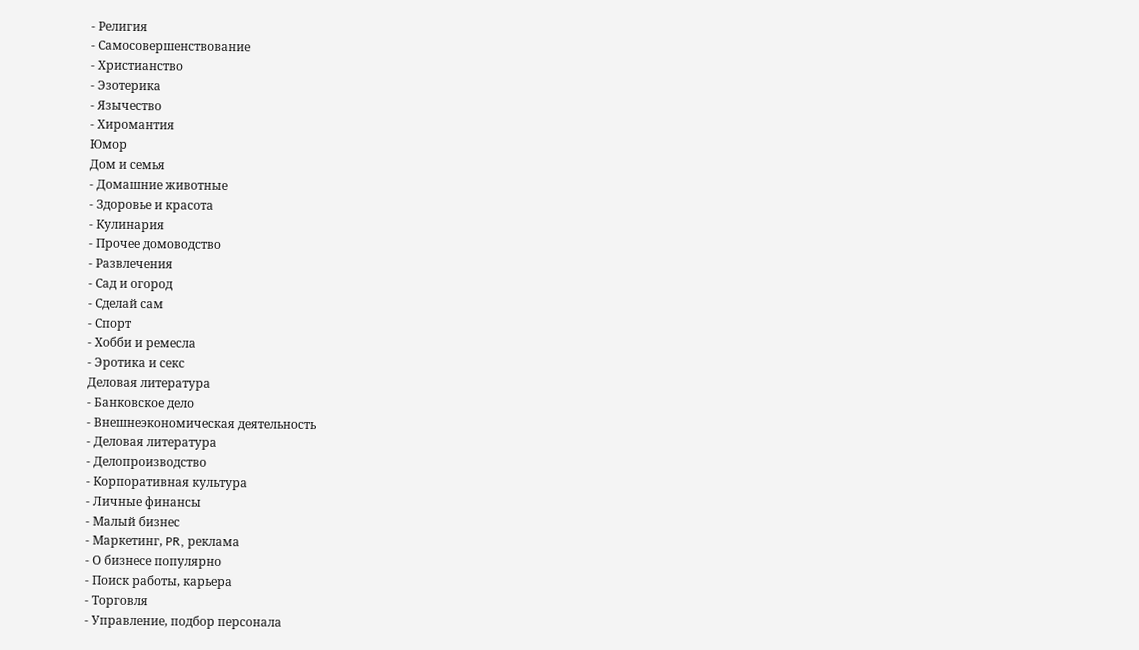- Религия
- Самосовершенствование
- Христианство
- Эзотерика
- Язычество
- Хиромантия
Юмор
Дом и семья
- Домашние животные
- Здоровье и красота
- Кулинария
- Прочее домоводство
- Развлечения
- Сад и огород
- Сделай сам
- Спорт
- Хобби и ремесла
- Эротика и секс
Деловая литература
- Банковское дело
- Внешнеэкономическая деятельность
- Деловая литература
- Делопроизводство
- Корпоративная культура
- Личные финансы
- Малый бизнес
- Маркетинг, PR, реклама
- О бизнесе популярно
- Поиск работы, карьера
- Торговля
- Управление, подбор персонала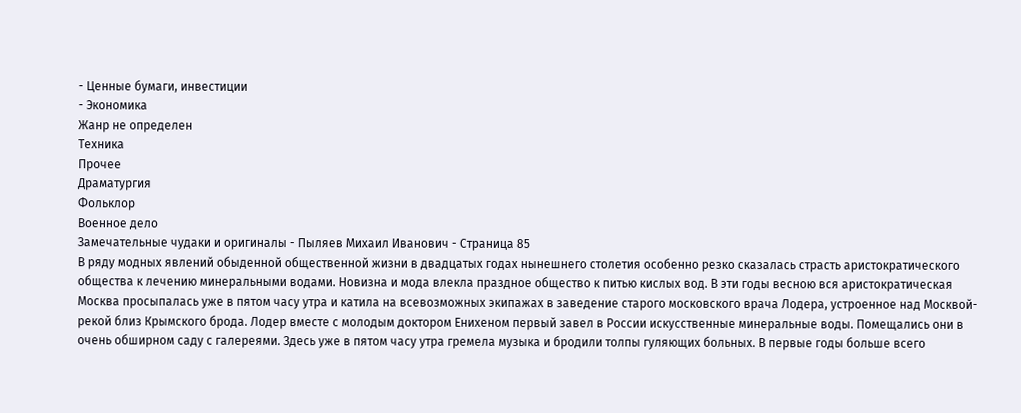- Ценные бумаги, инвестиции
- Экономика
Жанр не определен
Техника
Прочее
Драматургия
Фольклор
Военное дело
Замечательные чудаки и оригиналы - Пыляев Михаил Иванович - Страница 85
В ряду модных явлений обыденной общественной жизни в двадцатых годах нынешнего столетия особенно резко сказалась страсть аристократического общества к лечению минеральными водами. Новизна и мода влекла праздное общество к питью кислых вод. В эти годы весною вся аристократическая Москва просыпалась уже в пятом часу утра и катила на всевозможных экипажах в заведение старого московского врача Лодера, устроенное над Москвой-рекой близ Крымского брода. Лодер вместе с молодым доктором Енихеном первый завел в России искусственные минеральные воды. Помещались они в очень обширном саду с галереями. Здесь уже в пятом часу утра гремела музыка и бродили толпы гуляющих больных. В первые годы больше всего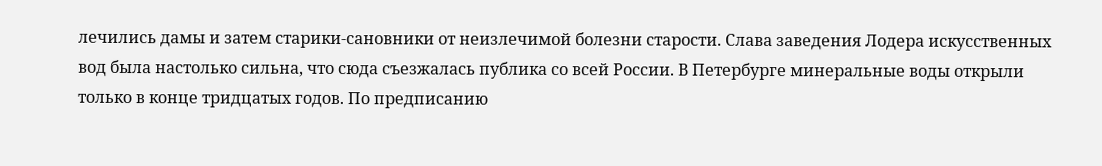лечились дамы и затем старики-сановники от неизлечимой болезни старости. Слава заведения Лодера искусственных вод была настолько сильна, что сюда съезжалась публика со всей России. В Петербурге минеральные воды открыли только в конце тридцатых годов. По предписанию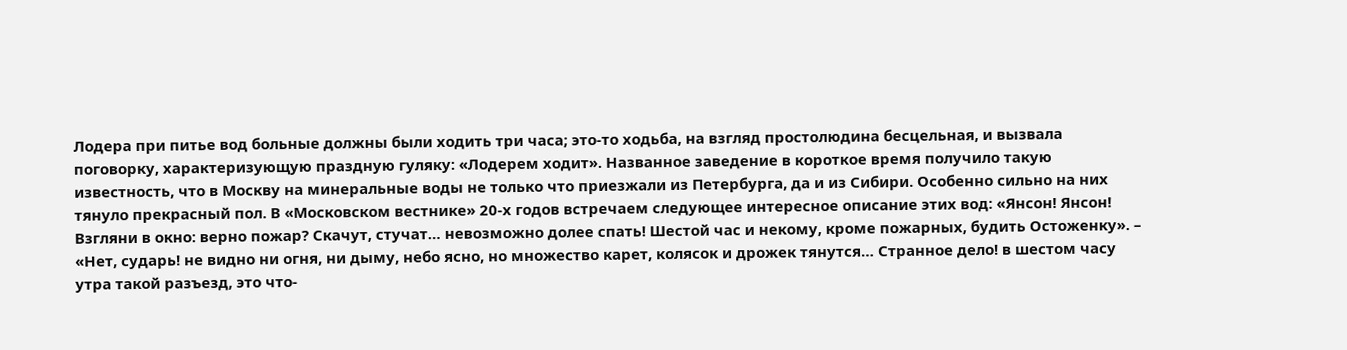Лодера при питье вод больные должны были ходить три часа; это-то ходьба, на взгляд простолюдина бесцельная, и вызвала поговорку, характеризующую праздную гуляку: «Лодерем ходит». Названное заведение в короткое время получило такую известность, что в Москву на минеральные воды не только что приезжали из Петербурга, да и из Сибири. Особенно сильно на них тянуло прекрасный пол. В «Московском вестнике» 20-х годов встречаем следующее интересное описание этих вод: «Янсон! Янсон! Взгляни в окно: верно пожар? Скачут, стучат… невозможно долее спать! Шестой час и некому, кроме пожарных, будить Остоженку». – «Нет, сударь! не видно ни огня, ни дыму, небо ясно, но множество карет, колясок и дрожек тянутся… Странное дело! в шестом часу утра такой разъезд, это что-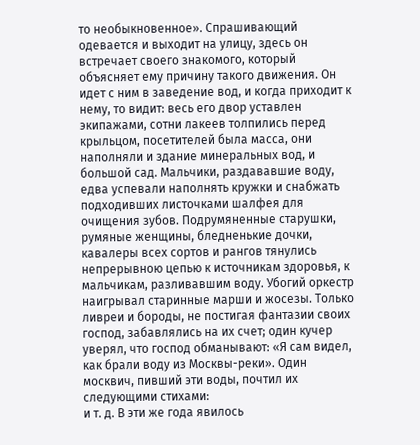то необыкновенное». Спрашивающий одевается и выходит на улицу, здесь он встречает своего знакомого, который объясняет ему причину такого движения. Он идет с ним в заведение вод, и когда приходит к нему, то видит: весь его двор уставлен экипажами, сотни лакеев толпились перед крыльцом, посетителей была масса, они наполняли и здание минеральных вод, и большой сад. Мальчики, раздававшие воду, едва успевали наполнять кружки и снабжать подходивших листочками шалфея для очищения зубов. Подрумяненные старушки, румяные женщины, бледненькие дочки, кавалеры всех сортов и рангов тянулись непрерывною цепью к источникам здоровья, к мальчикам, разливавшим воду. Убогий оркестр наигрывал старинные марши и жосезы. Только ливреи и бороды, не постигая фантазии своих господ, забавлялись на их счет; один кучер уверял, что господ обманывают: «Я сам видел, как брали воду из Москвы-реки». Один москвич, пивший эти воды, почтил их следующими стихами:
и т. д. В эти же года явилось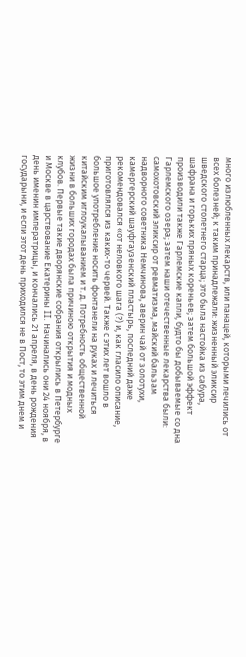много излюбленных лекарств, или панацей, которыми лечились от всех болезней; к таким принадлежали: жизненный эликсир шведского столетнего старца; это была настойка из сабура, шафрана и горьких пряных кореньев; затем большой эффект производили также Гарлемские капли, будто бы добываемые со дна Гарлемского озера; затем наши отечественные лекарства были: самохотовский эликсир от ревматизма, майский бальзам надворного советника Немчинова, аверин чай от золотухи, камергерский шауфгаузенский пластырь, последний даже рекомендовался «от неловкого шага (?) и, как гласило описание, приготовлялся из каких-то червей. Также с этих лет вошло в большое употребление носить фонтанели на руках и лечиться китайским иглоукалыванием и т. д. Потребность общественной жизни в больших городах была причиною открытия и модных клубов. Первые такие дворянские собрания открылись в Петербурге и Москве в царствование Екатерины II. Начинались они 24 ноября, в день именин императрицы, и кончались 21 апреля, в день рождения государыни, и если этот день приходился не в Пост, то этим днем и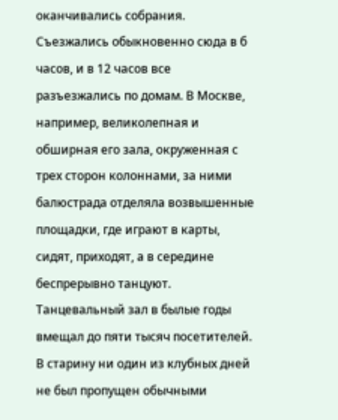оканчивались собрания. Съезжались обыкновенно сюда в б часов, и в 12 часов все разъезжались по домам. В Москве, например, великолепная и обширная его зала, окруженная с трех сторон колоннами, за ними балюстрада отделяла возвышенные площадки, где играют в карты, сидят, приходят, а в середине беспрерывно танцуют. Танцевальный зал в былые годы вмещал до пяти тысяч посетителей. В старину ни один из клубных дней не был пропущен обычными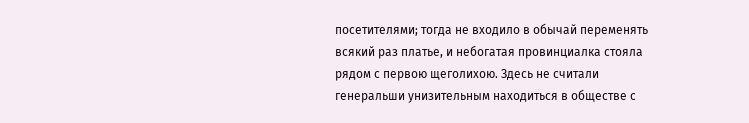посетителями; тогда не входило в обычай переменять всякий раз платье, и небогатая провинциалка стояла рядом с первою щеголихою. Здесь не считали генеральши унизительным находиться в обществе с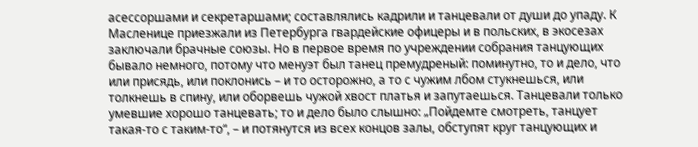асессоршами и секретаршами; составлялись кадрили и танцевали от души до упаду. К Масленице приезжали из Петербурга гвардейские офицеры и в польских, в экосезах заключали брачные союзы. Но в первое время по учреждении собрания танцующих бывало немного, потому что менуэт был танец премудреный: поминутно, то и дело, что или присядь, или поклонись – и то осторожно, а то с чужим лбом стукнешься, или толкнешь в спину, или оборвешь чужой хвост платья и запутаешься. Танцевали только умевшие хорошо танцевать; то и дело было слышно: „Пойдемте смотреть, танцует такая-то с таким-то“, – и потянутся из всех концов залы, обступят круг танцующих и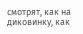смотрят, как на диковинку, как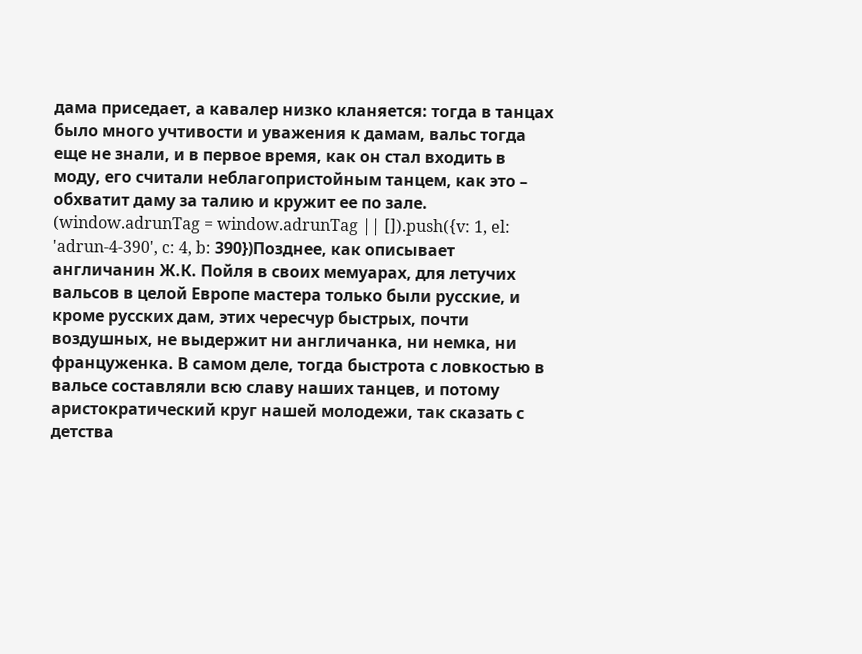дама приседает, а кавалер низко кланяется: тогда в танцах было много учтивости и уважения к дамам, вальс тогда еще не знали, и в первое время, как он стал входить в моду, его считали неблагопристойным танцем, как это – обхватит даму за талию и кружит ее по зале.
(window.adrunTag = window.adrunTag || []).push({v: 1, el: 'adrun-4-390', c: 4, b: 390})Позднее, как описывает англичанин Ж.К. Пойля в своих мемуарах, для летучих вальсов в целой Европе мастера только были русские, и кроме русских дам, этих чересчур быстрых, почти воздушных, не выдержит ни англичанка, ни немка, ни француженка. В самом деле, тогда быстрота с ловкостью в вальсе составляли всю славу наших танцев, и потому аристократический круг нашей молодежи, так сказать с детства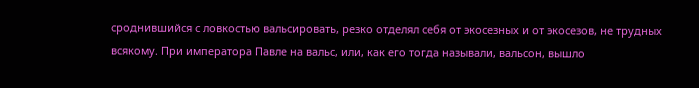сроднившийся с ловкостью вальсировать, резко отделял себя от экосезных и от экосезов, не трудных всякому. При императора Павле на вальс, или, как его тогда называли, вальсон, вышло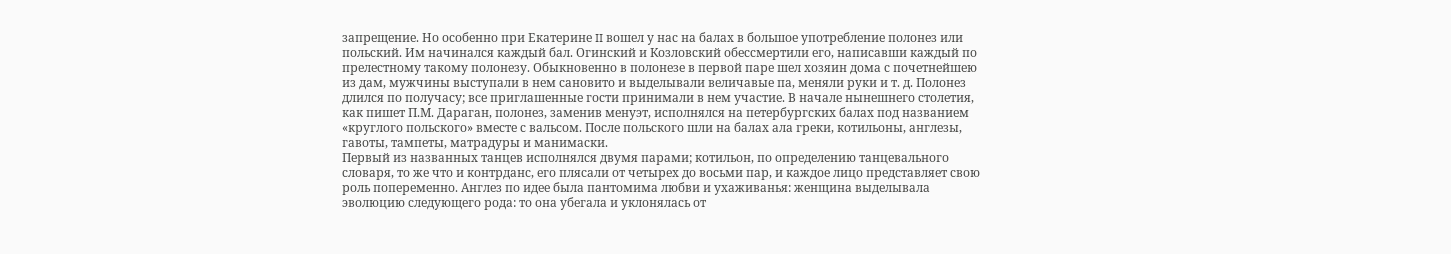запрещение. Но особенно при Екатерине II вошел у нас на балах в большое употребление полонез или польский. Им начинался каждый бал. Огинский и Козловский обессмертили его, написавши каждый по прелестному такому полонезу. Обыкновенно в полонезе в первой паре шел хозяин дома с почетнейшею из дам, мужчины выступали в нем сановито и выделывали величавые па, меняли руки и т. д. Полонез длился по получасу; все приглашенные гости принимали в нем участие. В начале нынешнего столетия, как пишет П.М. Дараган, полонез, заменив менуэт, исполнялся на петербургских балах под названием «круглого польского» вместе с вальсом. После польского шли на балах ала греки, котильоны, англезы, гавоты, тампеты, матрадуры и манимаски.
Первый из названных танцев исполнялся двумя парами; котильон, по определению танцевального словаря, то же что и контрданс, его плясали от четырех до восьми пар, и каждое лицо представляет свою роль попеременно. Англез по идее была пантомима любви и ухаживанья: женщина выделывала эволюцию следующего рода: то она убегала и уклонялась от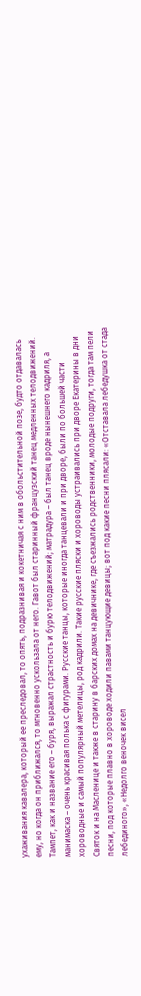ухаживания кавалера, который ее преследовал, то опять, подразнивая и кокетничая с ним в обольстительной позе, будто отдавалась ему, но когда он приближался, то мгновенно ускользала от него. Гавот был старинный французский танец медленных телодвижений. Тампет, как и название его – буря, выражал страстность и бурю телодвижений; матрадура – был танец вроде нынешнего кадриля, а манимаска – очень красивая полька с фигурами. Русские танцы, которые иногда танцевали и при дворе, были по большей части хороводные и самый популярный метелицы, род кадрили. Такие русские пляски и хороводы устраивались при дворе Екатерины в дни Святок и на Масленице и также в старину в барских домах на девичнике, где съезжались родственники, молодые подруги, тогда там пели песни, под которые плавно в хороводе ходили павами танцующие девицы; вот под какие песни плясали: «Отставала лебедушка от стада лебединого», «Недолго веночек висел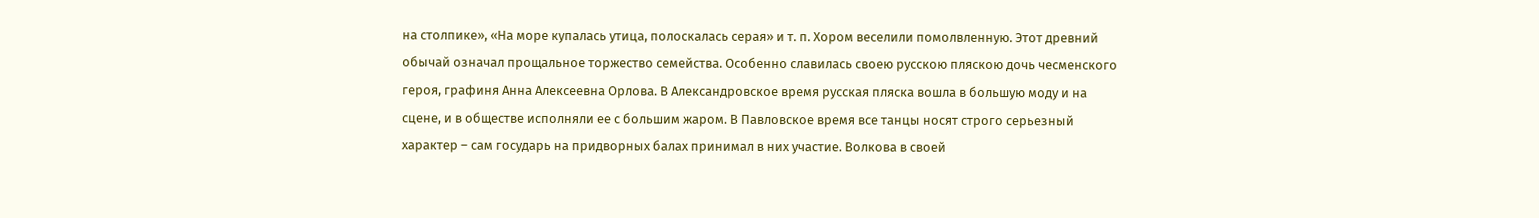на столпике», «На море купалась утица, полоскалась серая» и т. п. Хором веселили помолвленную. Этот древний обычай означал прощальное торжество семейства. Особенно славилась своею русскою пляскою дочь чесменского героя, графиня Анна Алексеевна Орлова. В Александровское время русская пляска вошла в большую моду и на сцене, и в обществе исполняли ее с большим жаром. В Павловское время все танцы носят строго серьезный характер – сам государь на придворных балах принимал в них участие. Волкова в своей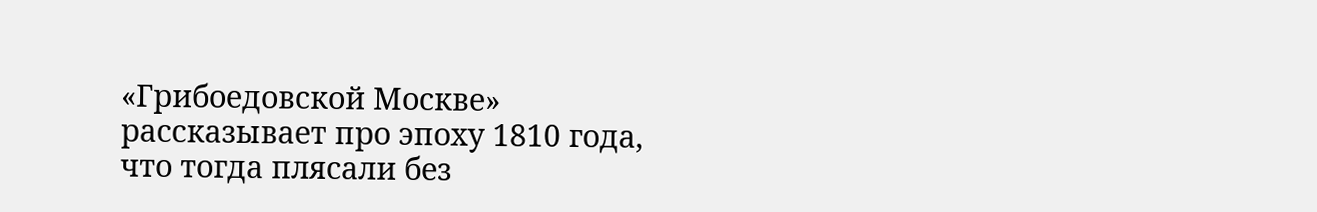«Грибоедовской Москве» рассказывает про эпоху 1810 года, что тогда плясали без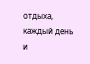отдыха, каждый день и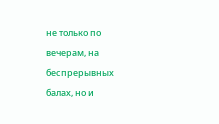не только по вечерам, на беспрерывных балах, но и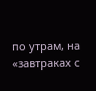по утрам, на «завтраках с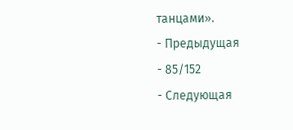танцами».
- Предыдущая
- 85/152
- Следующая